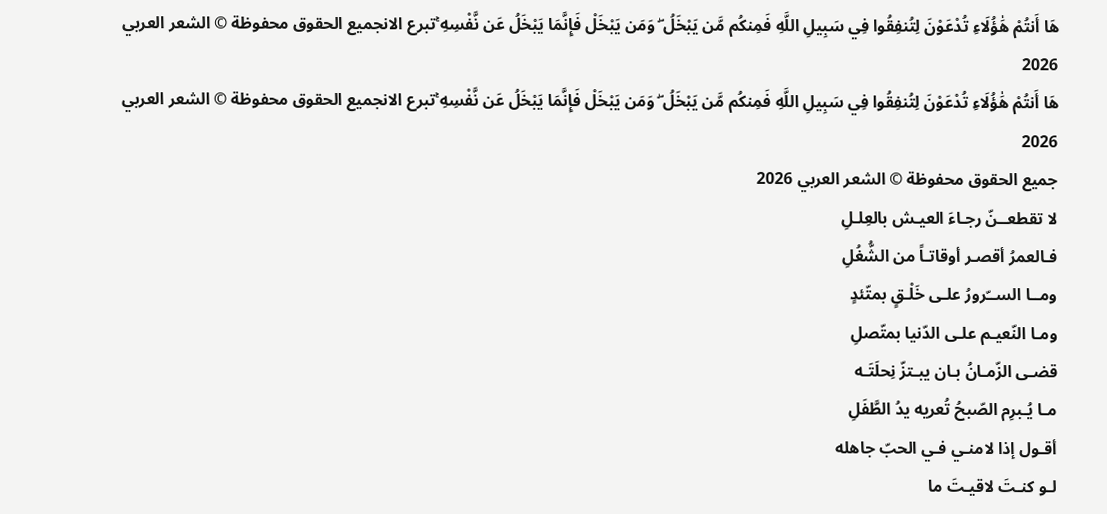هَا أَنتُمْ هَٰؤُلَاءِ تُدْعَوْنَ لِتُنفِقُوا فِي سَبِيلِ اللَّهِ فَمِنكُم مَّن يَبْخَلُ ۖ وَمَن يَبْخَلْ فَإِنَّمَا يَبْخَلُ عَن نَّفْسِهِ ۚتبرع الانجميع الحقوق محفوظة © الشعر العربي 2026
هَا أَنتُمْ هَٰؤُلَاءِ تُدْعَوْنَ لِتُنفِقُوا فِي سَبِيلِ اللَّهِ فَمِنكُم مَّن يَبْخَلُ ۖ وَمَن يَبْخَلْ فَإِنَّمَا يَبْخَلُ عَن نَّفْسِهِ ۚتبرع الانجميع الحقوق محفوظة © الشعر العربي 2026
جميع الحقوق محفوظة © الشعر العربي 2026
لا تقطعــنّ رجـاءَ العيـش بالعِلـلِ
فـالعمرُ أقصـر أوقاتـاً من الشُّغُلِ
ومــا الســّرورُ علـى خَلْـقٍ بمتّئدٍ
ومـا النّعيـم علـى الدّنيا بمتّصلِ
قضـى الزّمـانُ بـان يبـتزّ نِحلَتَـه
مـا يُـبرِم الصّبحُ تُعريه يدُ الطَّفَلِ
أقـول إذا لامنـي فـي الحبّ جاهله
لـو كنـتَ لاقيـتَ ما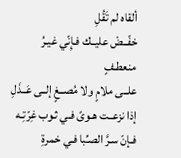ألقاه لم تَقُلِ
خفّــضْ عليــك فـإِنّي غيـرُ منعطـفٍ
علــى ملامٍ ولا مُصــغٍ إلــى عَــذَلِ
إذا نزعــت هـوىً فـي ثـوب غِرّتِـه
فـإنّ سـرَّ الصـِّبا فـي خمرةِ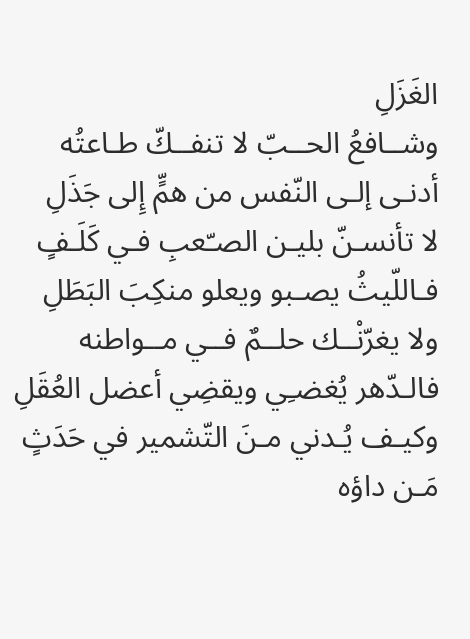الغَزَلِ
وشــافعُ الحــبّ لا تنفــكّ طـاعتُه
أدنـى إلـى النّفس من همٍّ إِلى جَذَلِ
لا تأنسـنّ بليـن الصـّعبِ فـي كَلَـفٍ
فـاللّيثُ يصـبو ويعلو منكِبَ البَطَلِ
ولا يغرّنْــك حلــمٌ فــي مــواطنه
فالـدّهر يُغضـِي ويقضِي أعضل العُقَلِ
وكيـف يُـدني مـنَ التّشمير في حَدَثٍ
مَـن داؤه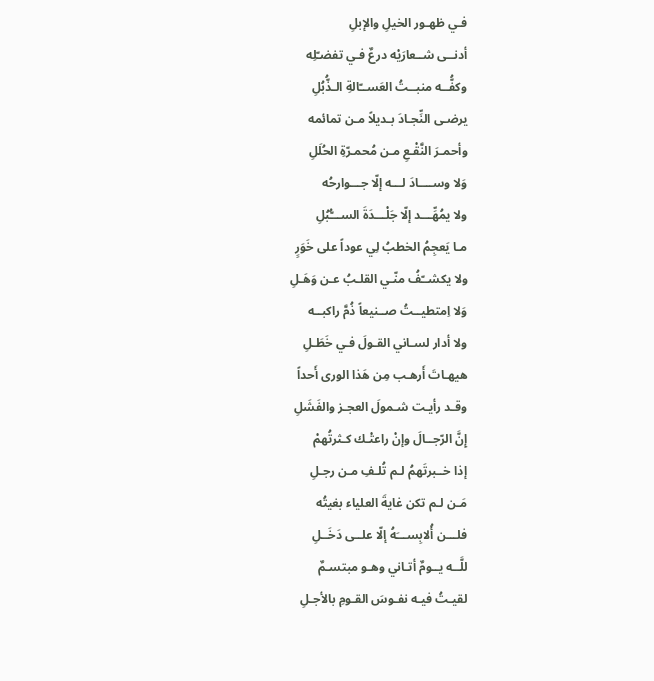فـي ظهـور الخيلِ والإبلِ
أدنــى شــعارَيْه درعٌ فـي تفضـّلِه
وكفُّــه منبــتُ العَســّالةِ الـذُّبُلِ
يرضـى النِّجـادَ بـديلاً مـن تمائمه
وأحمـرَ النَّقْـعِ مـن مُحمـرّةِ الحُلَلِ
وَلا وســــادَ لـــه إلّا جـــوارحُه
ولا يمُهِّـــد إلّا جَلْـــدَةَ الســـُّبُلِ
مـا يَعجِمُ الخطبُ لِي عوداً على خَوَرٍ
ولا يكشــّفُ منّـي القلـبُ عـن وَهَـلِ
وَلا اِمتطيــتُ صــنيعاً ذُمَّ راكبــه
ولا أدار لسـاني القـولَ فـي خَطَـلِ
هيهـاتَ أَرهـب مِن هَذا الورى أَحداً
وقـد رأيـت شـمولَ العجـز والفَشَلِ
إِنَّ الرّجــالَ وإنْ راعتْـك كـثرتُهمْ
إذا خــبرتَهمُ لـم تُلـفِ مـن رجـلِ
مَـن لـم تكن غايةَ العلياء بغيتُه
فلـــن أُلابِســـَهُ إلّا علــى دَخَــلِ
للَّــه يــومٌ أتـاني وهـو مبتسـمٌ
لقيـتُ فيـه نفـوسَ القـومِ بالأجـلِ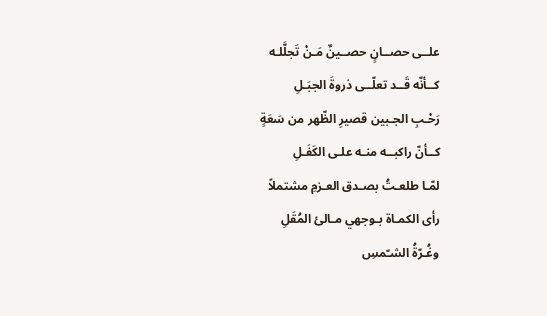علــى حصــانٍ حصــينٌ مَـنْ تَجلَّلـه
كــأنّه قَــد تعلّــى ذروةَ الجبَـلِ
رَحْـبِ الجـبين قصيرِ الظّهر من سَعَةٍ
كــأنّ راكبــه منـه علـى الكَفَـلِ
لمّـا طلعـتُ بصـدق العـزمِ مشتملاً
رأى الكمـاة بـوجهي مـالئ المُقَلِ
وغُـرّةُ الشـّمسِ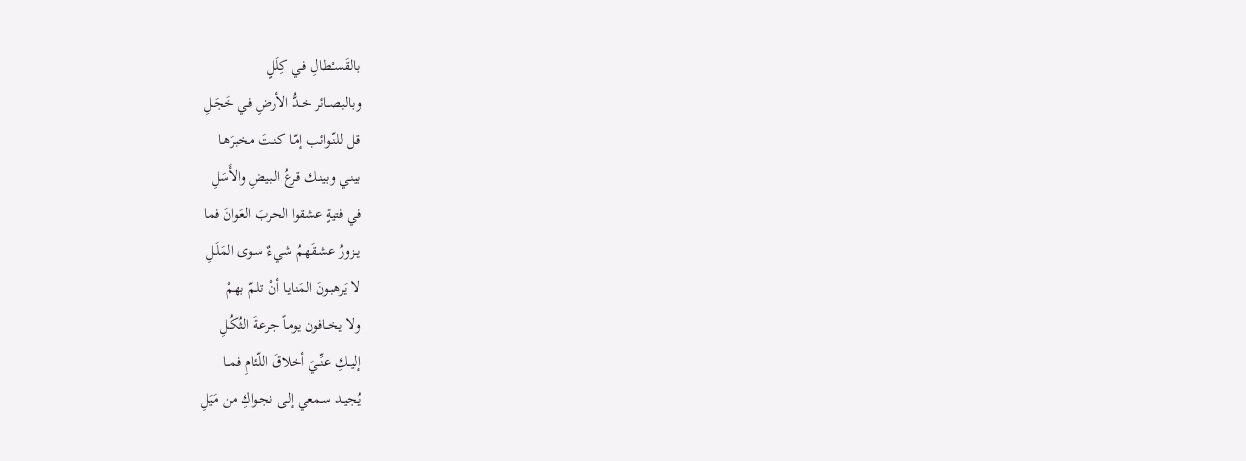بالقَسـْطالِ فـي كِلَلٍ
وبالبصــائر خــدُّ الأرضِ فـي خَجَـلِ
قـل للنّـوائب إمّـا كنـتَ مخبرَهـا
بينـي وبينـك قـرعُ الـبيضِ والأَسَلِ
في فتيةٍ عشقوا الحربَ العَوانَ فما
يــزورُ عشـقَهمُ شـيءٌ سـوى المَلَـلِ
لا يَرهبـونَ المَنايـا أنْ تلـمّ بهمْ
ولا يخــافون يومـاً جرعـةَ الثُكُـلِ
إليــكِ عنِّــيَ أخلاقَ اللّئامِ فمــا
يُجيـد سـمعي إلـى نجـواكِ من مَيَلِ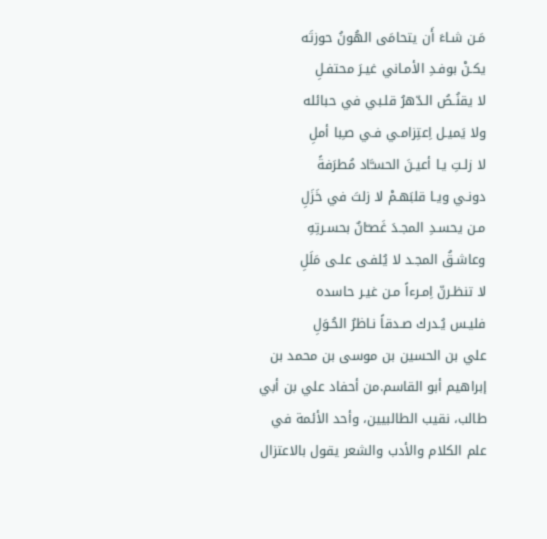مَـن شـاءَ أَن يتحامَى الهُونُ حوزتَه
يكـنْ بوفـدِ الأمـاني غيـرَ محتفـلِ
لا يقنُـصُ الـدّهرُ قلـبي في حبائله
ولا يَميـل اِعتِزامـي فـي صـِبا أملِ
لا زلـتِ يـا أعيـنَ الحسـَّاد مُطرَفةً
دونـي ويـا قلبَهـمْ لا زلتَ في خَزَلِ
مـن يحسـدِ المجـدَ غَصـّانٌ بحسـرتِهِ
وعاشـقُ المجـد لا يُلفـى علـى مَلَلِ
لا تنظـرنّ اِمـرءاً مـن غيـر حاسده
فليـس يُـدرك صـدقاً نـاظرُ الحُـوَلِ
علي بن الحسين بن موسى بن محمد بن إبراهيم أبو القاسم.من أحفاد علي بن أبي طالب، نقيب الطالبيين، وأحد الأئمة في علم الكلام والأدب والشعر يقول بالاعتزال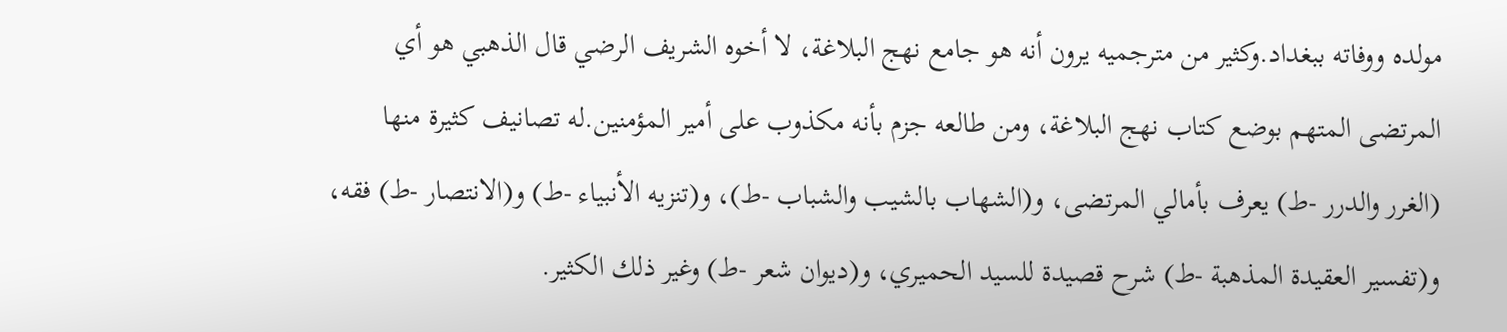مولده ووفاته ببغداد.وكثير من مترجميه يرون أنه هو جامع نهج البلاغة، لا أخوه الشريف الرضي قال الذهبي هو أي المرتضى المتهم بوضع كتاب نهج البلاغة، ومن طالعه جزم بأنه مكذوب على أمير المؤمنين.له تصانيف كثيرة منها (الغرر والدرر -ط) يعرف بأمالي المرتضى، و(الشهاب بالشيب والشباب -ط)، و(تنزيه الأنبياء -ط) و(الانتصار -ط) فقه، و(تفسير العقيدة المذهبة -ط) شرح قصيدة للسيد الحميري، و(ديوان شعر -ط) وغير ذلك الكثير.